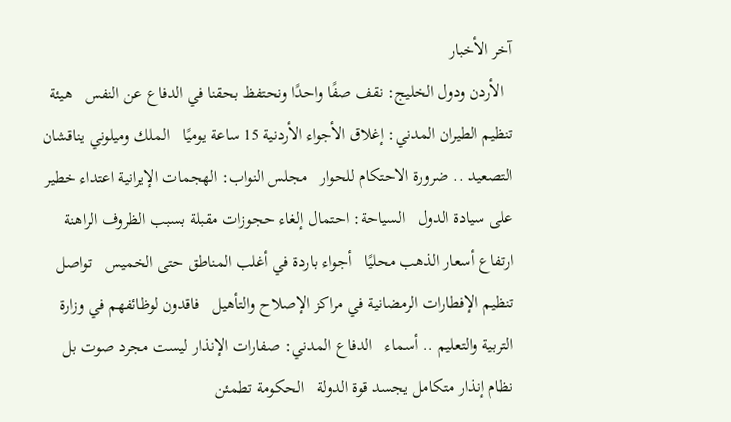آخر الأخبار
  الأردن ودول الخليج: نقف صفًا واحدًا ونحتفظ بحقنا في الدفاع عن النفس   هيئة تنظيم الطيران المدني: إغلاق الأجواء الأردنية 15 ساعة يوميًا   الملك وميلوني يناقشان التصعيد .. ضرورة الاحتكام للحوار   مجلس النواب: الهجمات الإيرانية اعتداء خطير على سيادة الدول   السياحة: احتمال إلغاء حجوزات مقبلة بسبب الظروف الراهنة   ارتفاع أسعار الذهب محليًا   أجواء باردة في أغلب المناطق حتى الخميس   تواصل تنظيم الإفطارات الرمضانية في مراكز الإصلاح والتأهيل   فاقدون لوظائفهم في وزارة التربية والتعليم .. أسماء   الدفاع المدني: صفارات الإنذار ليست مجرد صوت بل نظام إنذار متكامل يجسد قوة الدولة   الحكومة تطمئن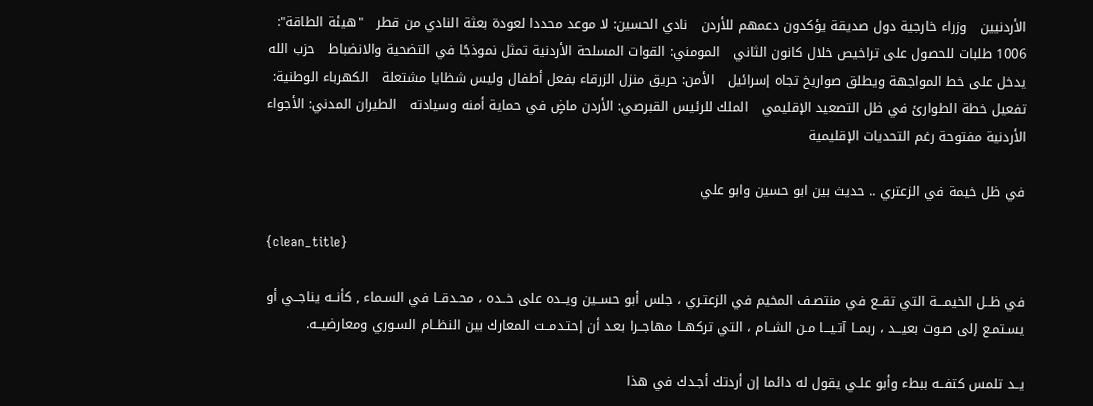الأردنيين   وزراء خارجية دول صديقة يؤكدون دعمهم للأردن   نادي الحسين: لا موعد محددا لعودة بعثة النادي من قطر   "هيئة الطاقة": 1006 طلبات للحصول على تراخيص خلال كانون الثاني   المومني: القوات المسلحة الأردنية تمثل نموذجًا في التضحية والانضباط   حزب الله يدخل على خط المواجهة ويطلق صواريخ تجاه إسرائيل   الأمن: حريق منزل الزرقاء بفعل أطفال وليس شظايا مشتعلة   الكهرباء الوطنية: تفعيل خطة الطوارئ في ظل التصعيد الإقليمي   الملك للرئيس القبرصي: الأردن ماضٍ في حماية أمنه وسيادته   الطيران المدني: الأجواء الأردنية مفتوحة رغم التحديات الإقليمية

في ظل خيمة في الزعتري .. حديث بين ابو حسين وابو علي

{clean_title}

في ظــل الخيمـــة التي تقــع في منتصـف المخيم في الزعتـري ، جلس أبو حســين ويــده على خــده ، محـدقــا في السـماء , كأنــه يناجــي أو يسـتمـع إلى صـوت بعيـــد ، ربمــا آتـيـــا مـن الشــام ، التي تركهــا مهاجــرا بعـد أن إحتـدمــت المعارك بين النظــام السـوري ومعارضيــه.

يــد تلمس كتفــه ببطء وأبو علـي يقول له دائما إن أردتك أجـدك في هذا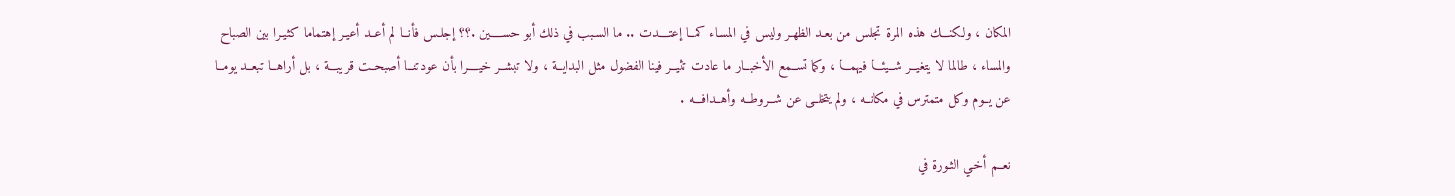المكان ، ولكنـــك هذه المرة تجلس من بعـد الظهـر وليس في المسـاء كمــا إعتــــدت .. ما السـبب في ذلك أبو حســـــين .؟؟ إجلـس فأنــا لم أعــد أعيـر إهتماما كثيـرا بين الصباح والمساء ، طالما لا يتغيــر شــيئـــا فيهمـــا ، وكما تســمع الأخبــار ما عادت تثيــر فينا الفضول مثل البدايــة ، ولا تبشــر خيــــرا بأن عودتنــا أصبحــت قريبـــة ، بل أراهــا تبعــد يومــا عن يــوم وكل متمترس في مكانــه ، ولم يتخلــى عن شــروطــه وأهــدافـــه .

نعــم أخـي الثـورة في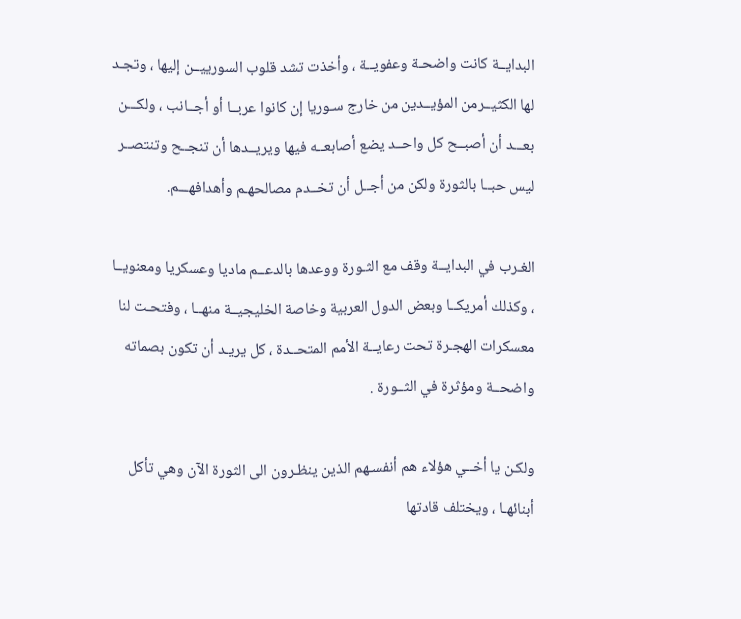البدايــة كانت واضحـة وعفويــة ، وأخذت تشد قلوب السورييــن إليها ، وتجـد لها الكثيــرمن المؤيــدين من خارج سـوريا إن كانوا عربــا أو أجــانب ، ولكـــن بعـــد أن أصبــح كل واحــد يضع أصابعــه فيها ويريــدها أن تنجــح وتنتصــر ليس حبــا بالثورة ولكن من أجــل أن تخــدم مصالحهـم وأهدافهـــم.

الغـرب في البدايــة وقف مع الثـورة ووعدها بالدعــم ماديا وعسكريا ومعنويــا ، وكذلك أمريكــا وبعض الدول العربية وخاصة الخليجيــة منهــا ، وفتحـت لنا معسكرات الهجـرة تحت رعايــة الأمم المتحــدة ، كل يريـد أن تكون بصماته واضحــة ومؤثرة في الثــورة .

ولكـن يا أخــي هؤلاء هم أنفسـهم الذين ينظـرون الى الثورة الآن وهي تأكل أبنائهـا ، ويختلف قادتها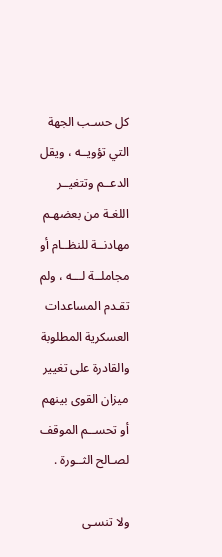كل حسـب الجهة التي تؤويــه ، ويقل الدعــم وتتغيــر اللغـة من بعضهـم مهادنــة للنظــام أو مجاملــة لـــه ، ولم تقـدم المساعدات العسكرية المطلوبة والقادرة على تغيير ميزان القوى بينهم أو تحســم الموقف لصـالح الثــورة .

ولا تنسـى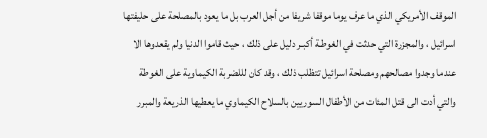الموقف الأمريكي الذي ما عرف يوما موقفا شريفا من أجل العرب بل ما يعود بالمصلحة على حليفتها اسرائيل ، والمجزرة التي حدثت في الغوطـة أكبـر دليل على ذلك ، حيث قاموا الدنيا ولم يقعدوها الا عندما وجدوا مصالحهم ومصلحة اسرائيل تتظلب ذلك ، وقد كان لللضربة الكيماوية على الغوطة والتي أدت الى قتل المئات من الأطفال السوريين بالسلاح الكيماوي ما يعطيها الذريعة والمبرر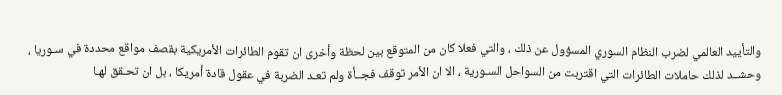والتأييد العالمي لضرب النظام السوري المسؤول عن ذلك ، والتي فعلا كان من المتوقع بين لحظة وأخرى ان تقوم الطائرات الأمريكية بقصف مواقع محددة في سـوريا ، وحشــد لذلك حاملات الطائرات التي اقتربت من السواحل السـورية ، الا ان الأمر توقف فجــأة ولم تعـد الضربة في عقول قادة أمريكا ، بل ان تحـقق لهـا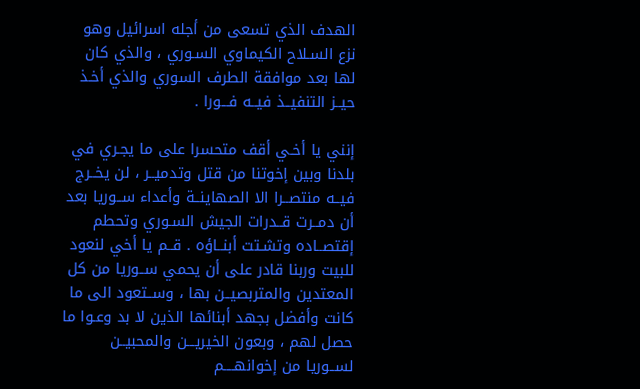الهدف الذي تسعى من أجله اسرائيل وهو نزع السـلاح الكيماوي السـوري ، والذي كان لها بعد موافقة الطرف السوري والذي أخـذ حيــز التنفيــذ فيــه فـــورا .

إنني يا أخـي أقف متحسرا على ما يجـري في بلدنا وبين إخوتنا من قتل وتدميــر ، لن يخــرج فيــه منتصــرا الا الصهاينــة وأعداء ســوريا بعد أن دمــرت قــدرات الجيش السـوري وتحطم إقتصــاده وتشـتت أبنــاؤه . قــم يا أخي لنعود للبيت وربنا قادر على أن يحمي ســوريا من كل المعتدين والمتربصيــن بها ، وســتعود الى ما كانت وأفضل بجهد أبنائها الذين لا بد وعـوا ما حصل لهم ، وبعون الخيريـــن والمحبيــن لســوريا من إخوانهــــم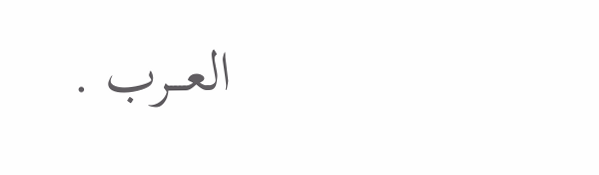العـــرب .